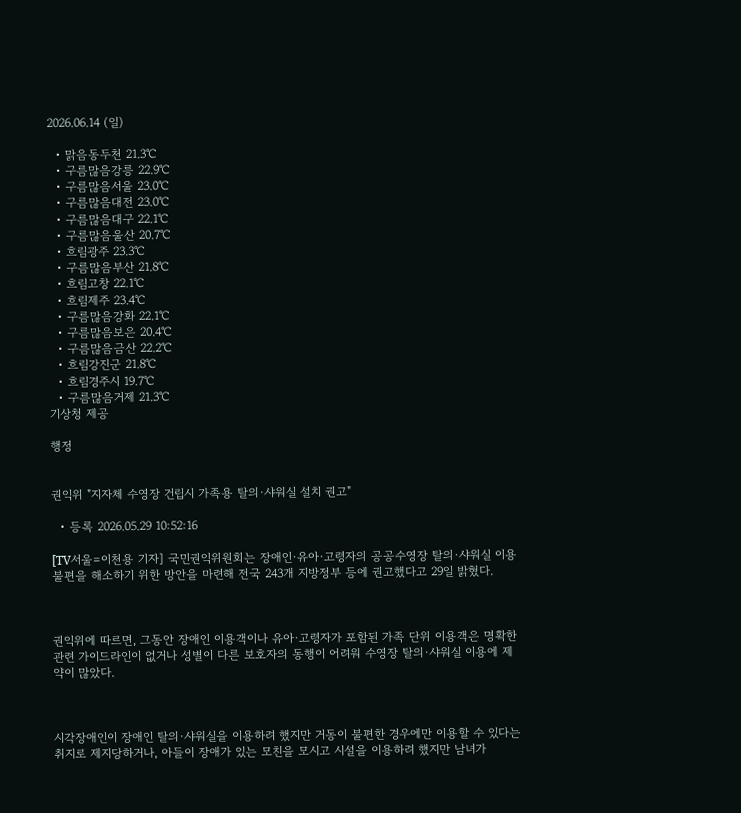2026.06.14 (일)

  • 맑음동두천 21.3℃
  • 구름많음강릉 22.9℃
  • 구름많음서울 23.0℃
  • 구름많음대전 23.0℃
  • 구름많음대구 22.1℃
  • 구름많음울산 20.7℃
  • 흐림광주 23.3℃
  • 구름많음부산 21.8℃
  • 흐림고창 22.1℃
  • 흐림제주 23.4℃
  • 구름많음강화 22.1℃
  • 구름많음보은 20.4℃
  • 구름많음금산 22.2℃
  • 흐림강진군 21.8℃
  • 흐림경주시 19.7℃
  • 구름많음거제 21.3℃
기상청 제공

행정


권익위 "지자체 수영장 건립시 가족용 탈의·샤워실 설치 권고"

  • 등록 2026.05.29 10:52:16

[TV서울=이천용 기자] 국민권익위원회는 장애인·유아·고령자의 공공수영장 탈의·샤워실 이용 불편을 해소하기 위한 방안을 마련해 전국 243개 지방정부 등에 권고했다고 29일 밝혔다.



권익위에 따르면, 그동안 장애인 이용객이나 유아·고령자가 포함된 가족 단위 이용객은 명확한 관련 가이드라인이 없거나 성별이 다른 보호자의 동행이 어려워 수영장 탈의·샤워실 이용에 제약이 많았다.



시각장애인이 장애인 탈의·샤워실을 이용하려 했지만 거동이 불편한 경우에만 이용할 수 있다는 취지로 제지당하거나, 아들이 장애가 있는 모친을 모시고 시설을 이용하려 했지만 남녀가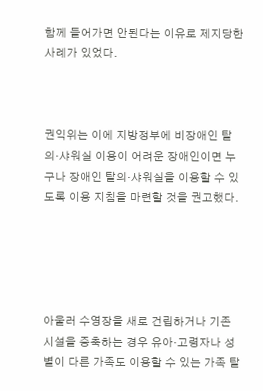함께 들어가면 안된다는 이유로 제지당한 사례가 있었다.



권익위는 이에 지방정부에 비장애인 탈의·샤워실 이용이 어려운 장애인이면 누구나 장애인 탈의·샤워실을 이용할 수 있도록 이용 지침을 마련할 것을 권고했다.





아울러 수영장을 새로 건립하거나 기존 시설을 증축하는 경우 유아·고령자나 성별이 다른 가족도 이용할 수 있는 가족 탈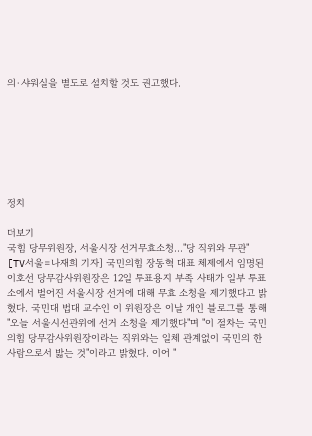의·샤워실을 별도로 설치할 것도 권고했다.







정치

더보기
국힘 당무위원장, 서울시장 선거무효소청..."당 직위와 무관" [TV서울=나재희 기자] 국민의힘 장동혁 대표 체제에서 임명된 이호선 당무감사위원장은 12일 투표용지 부족 사태가 일부 투표소에서 벌어진 서울시장 선거에 대해 무효 소청을 제기했다고 밝혔다. 국민대 법대 교수인 이 위원장은 이날 개인 블로그를 통해 "오늘 서울시선관위에 선거 소청을 제기했다"며 "이 절차는 국민의힘 당무감사위원장이라는 직위와는 일체 관계없이 국민의 한 사람으로서 밟는 것"이라고 밝혔다. 이어 "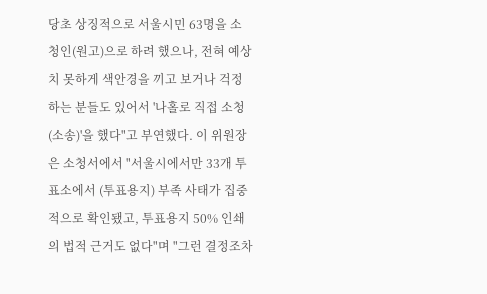당초 상징적으로 서울시민 63명을 소청인(원고)으로 하려 했으나, 전혀 예상치 못하게 색안경을 끼고 보거나 걱정하는 분들도 있어서 '나홀로 직접 소청(소송)'을 했다"고 부연했다. 이 위원장은 소청서에서 "서울시에서만 33개 투표소에서 (투표용지) 부족 사태가 집중적으로 확인됐고, 투표용지 50% 인쇄의 법적 근거도 없다"며 "그런 결정조차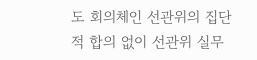도 회의체인 선관위의 집단적 합의 없이 선관위 실무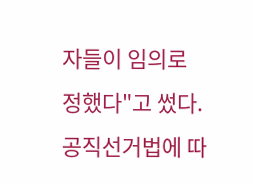자들이 임의로 정했다"고 썼다. 공직선거법에 따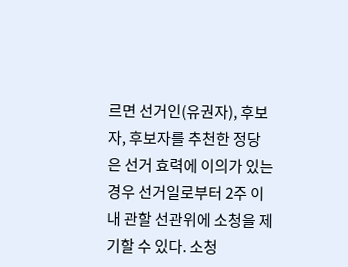르면 선거인(유권자), 후보자, 후보자를 추천한 정당은 선거 효력에 이의가 있는 경우 선거일로부터 2주 이내 관할 선관위에 소청을 제기할 수 있다. 소청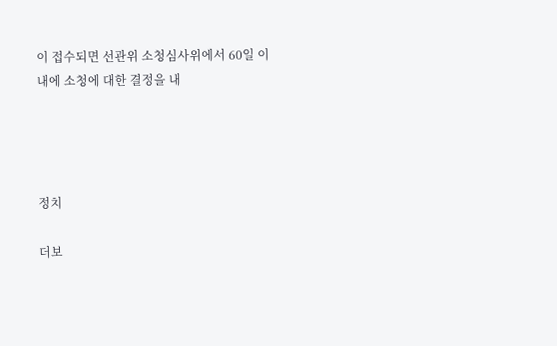이 접수되면 선관위 소청심사위에서 60일 이내에 소청에 대한 결정을 내




정치

더보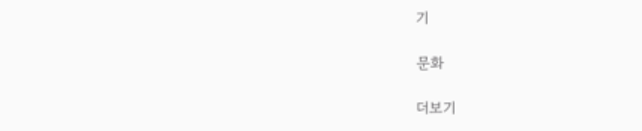기

문화

더보기